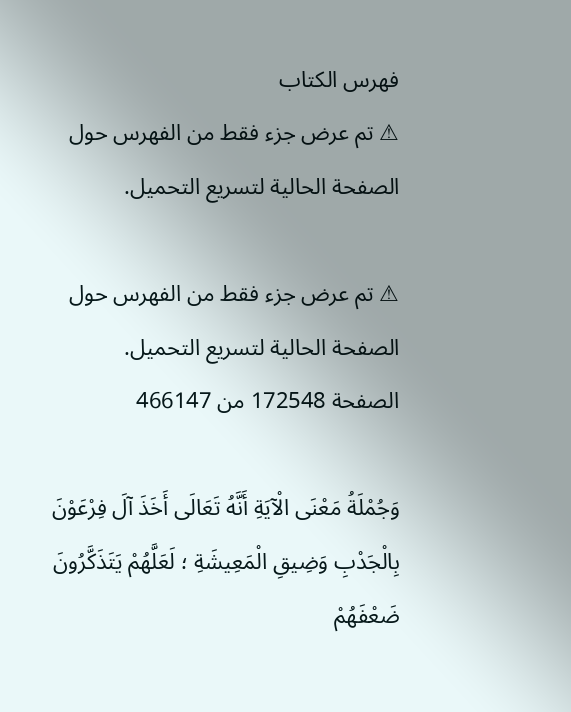فهرس الكتاب
⚠ تم عرض جزء فقط من الفهرس حول الصفحة الحالية لتسريع التحميل.

⚠ تم عرض جزء فقط من الفهرس حول الصفحة الحالية لتسريع التحميل.
الصفحة 172548 من 466147

وَجُمْلَةُ مَعْنَى الْآيَةِ أَنَّهُ تَعَالَى أَخَذَ آلَ فِرْعَوْنَ بِالْجَدْبِ وَضِيقِ الْمَعِيشَةِ ؛ لَعَلَّهُمْ يَتَذَكَّرُونَ ضَعْفَهُمْ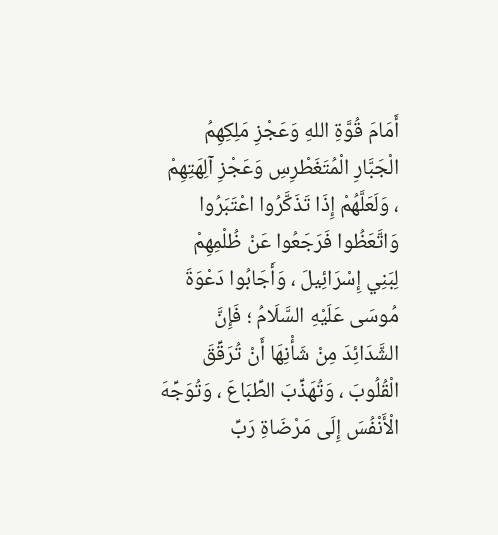أَمَامَ قُوَّةِ اللهِ وَعَجْزِ مَلِكِهِمُ الْجَبَّارِ الْمُتَغَطْرِسِ وَعَجْزِ آلِهَتِهِمْ ، وَلَعَلَّهُمْ إِذَا تَذَكَّرُوا اعْتَبَرُوا وَاتَّعَظُوا فَرَجَعُوا عَنْ ظُلْمِهِمْ لِبَنِي إِسْرَائِيلَ ، وَأَجَابُوا دَعْوَةَ مُوسَى عَلَيْهِ السَّلَامُ ؛ فَإِنَّ الشَّدَائِدَ مِنْ شَأْنِهَا أَنْ تُرَقِّقَ الْقُلُوبَ ، وَتُهَذِّبَ الطِّبَاعَ ، وَتُوَجِّهَ الْأَنْفُسَ إِلَى مَرْضَاةِ رَبِّ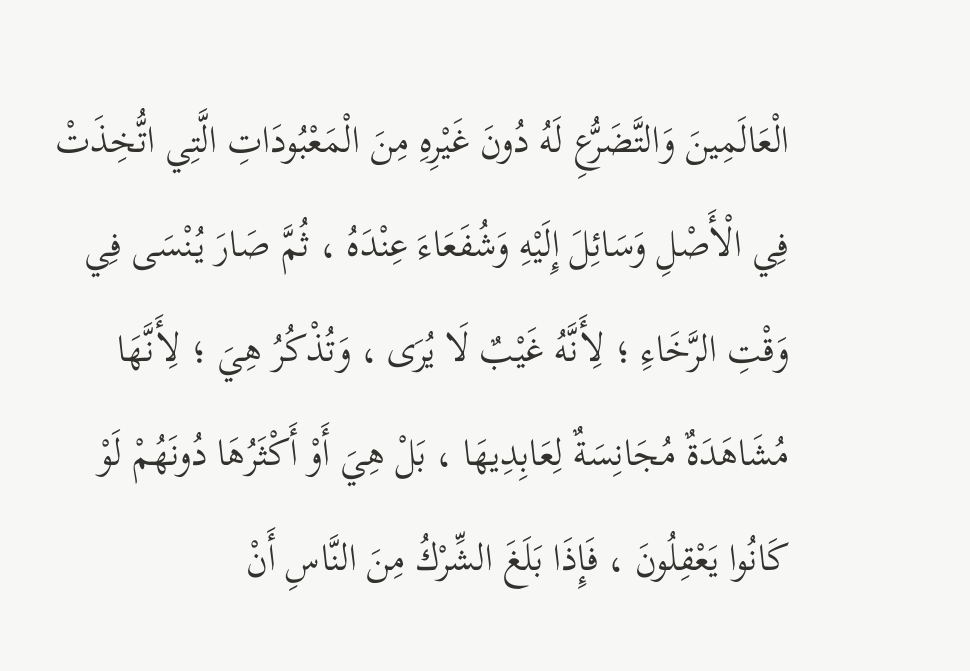الْعَالَمِينَ وَالتَّضَرُّعِ لَهُ دُونَ غَيْرِهِ مِنَ الْمَعْبُودَاتِ الَّتِي اتُّخِذَتْ فِي الْأَصْلِ وَسَائِلَ إِلَيْهِ وَشُفَعَاءَ عِنْدَهُ ، ثُمَّ صَارَ يُنْسَى فِي وَقْتِ الرَّخَاءِ ؛ لِأَنَّهُ غَيْبٌ لَا يُرَى ، وَتُذْكُرُ هِيَ ؛ لِأَنَّهَا مُشَاهَدَةٌ مُجَانِسَةٌ لِعَابِدِيهَا ، بَلْ هِيَ أَوْ أَكْثَرُهَا دُونَهُمْ لَوْ كَانُوا يَعْقِلُونَ ، فَإِذَا بَلَغَ الشِّرْكُ مِنَ النَّاسِ أَنْ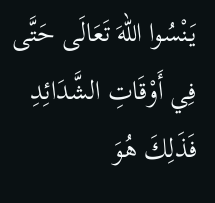يَنْسُوا اللهَ تَعَالَى حَتَّى فِي أَوْقَاتِ الشَّدَائِدِ فَذَلِكَ هُوَ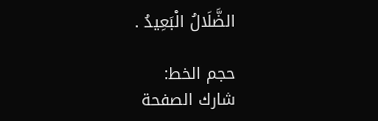الضَّلَالُ الْبَعِيدُ .

حجم الخط:
شارك الصفحة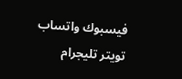فيسبوك واتساب تويتر تليجرام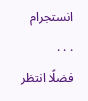انستجرام
. . .
فضلًا انتظر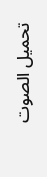تحميل الصوت